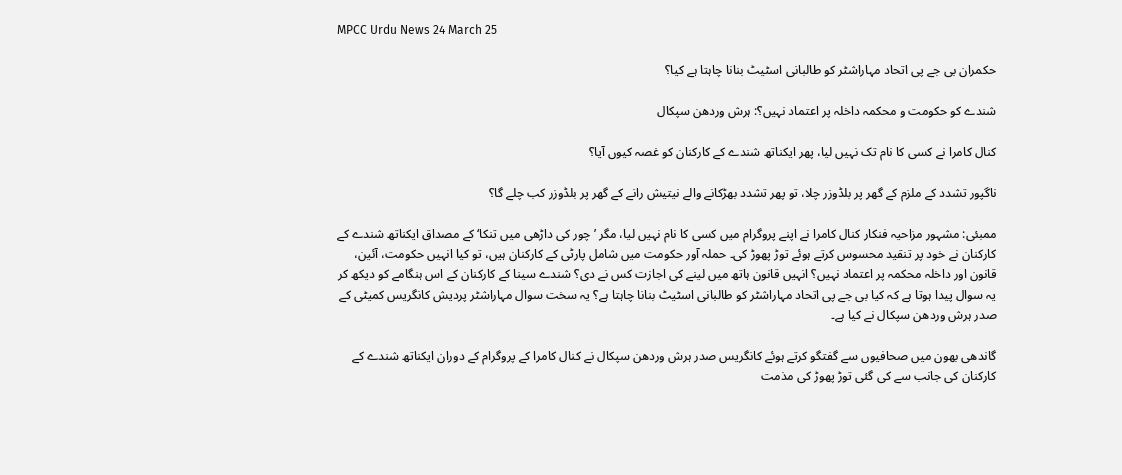MPCC Urdu News 24 March 25

حکمران بی جے پی اتحاد مہاراشٹر کو طالبانی اسٹیٹ بنانا چاہتا ہے کیا؟

شندے کو حکومت و محکمہ داخلہ پر اعتماد نہیں؟: ہرش وردھن سپکال

کنال کامرا نے کسی کا نام تک نہیں لیا، پھر ایکناتھ شندے کے کارکنان کو غصہ کیوں آیا؟

ناگپور تشدد کے ملزم کے گھر پر بلڈوزر چلا، تو پھر تشدد بھڑکانے والے نیتیش رانے کے گھر پر بلڈوزر کب چلے گا؟

ممبئی: مشہور مزاحیہ فنکار کنال کامرا نے اپنے پروگرام میں کسی کا نام نہیں لیا، مگر ’چور کی داڑھی میں تنکا‘ کے مصداق ایکناتھ شندے کے کارکنان نے خود پر تنقید محسوس کرتے ہوئے توڑ پھوڑ کی۔ حملہ آور حکومت میں شامل پارٹی کے کارکنان ہیں، تو کیا انہیں حکومت، آئین، قانون اور داخلہ محکمہ پر اعتماد نہیں؟ انہیں قانون ہاتھ میں لینے کی اجازت کس نے دی؟ شندے سینا کے کارکنان کے اس ہنگامے کو دیکھ کر یہ سوال پیدا ہوتا ہے کہ کیا بی جے پی اتحاد مہاراشٹر کو طالبانی اسٹیٹ بنانا چاہتا ہے؟ یہ سخت سوال مہاراشٹر پردیش کانگریس کمیٹی کے صدر ہرش وردھن سپکال نے کیا ہے۔

گاندھی بھون میں صحافیوں سے گفتگو کرتے ہوئے کانگریس صدر ہرش وردھن سپکال نے کنال کامرا کے پروگرام کے دوران ایکناتھ شندے کے کارکنان کی جانب سے کی گئی توڑ پھوڑ کی مذمت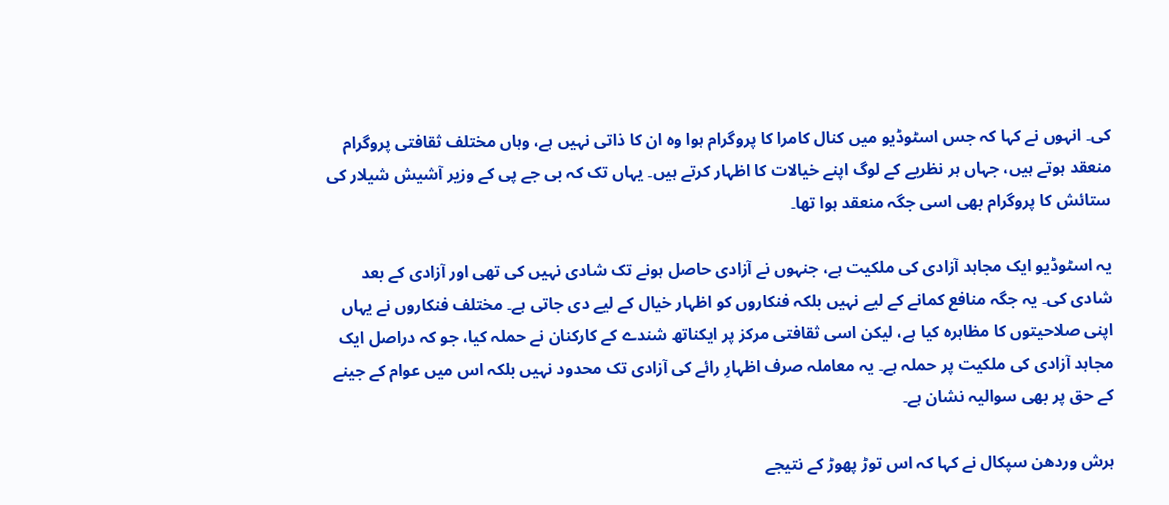کی۔ انہوں نے کہا کہ جس اسٹوڈیو میں کنال کامرا کا پروگرام ہوا وہ ان کا ذاتی نہیں ہے، وہاں مختلف ثقافتی پروگرام منعقد ہوتے ہیں، جہاں ہر نظریے کے لوگ اپنے خیالات کا اظہار کرتے ہیں۔ یہاں تک کہ بی جے پی کے وزیر آشیش شیلار کی ستائش کا پروگرام بھی اسی جگہ منعقد ہوا تھا۔

یہ اسٹوڈیو ایک مجاہد آزادی کی ملکیت ہے، جنہوں نے آزادی حاصل ہونے تک شادی نہیں کی تھی اور آزادی کے بعد شادی کی۔ یہ جگہ منافع کمانے کے لیے نہیں بلکہ فنکاروں کو اظہار خیال کے لیے دی جاتی ہے۔ مختلف فنکاروں نے یہاں اپنی صلاحیتوں کا مظاہرہ کیا ہے، لیکن اسی ثقافتی مرکز پر ایکناتھ شندے کے کارکنان نے حملہ کیا، جو کہ دراصل ایک مجاہد آزادی کی ملکیت پر حملہ ہے۔ یہ معاملہ صرف اظہارِ رائے کی آزادی تک محدود نہیں بلکہ اس میں عوام کے جینے کے حق پر بھی سوالیہ نشان ہے۔

ہرش وردھن سپکال نے کہا کہ اس توڑ پھوڑ کے نتیجے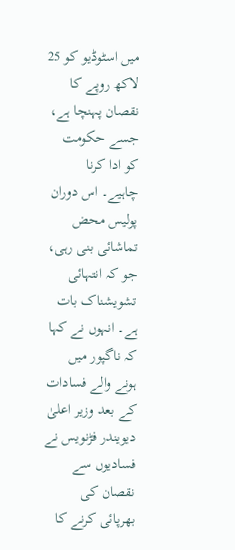میں اسٹوڈیو کو 25 لاکھ روپے کا نقصان پہنچا ہے، جسے حکومت کو ادا کرنا چاہیے۔ اس دوران پولیس محض تماشائی بنی رہی، جو کہ انتہائی تشویشناک بات ہے۔ انہوں نے کہا کہ ناگپور میں ہونے والے فسادات کے بعد وزیر اعلیٰ دیویندر فڑنویس نے فسادیوں سے نقصان کی بھرپائی کرنے کا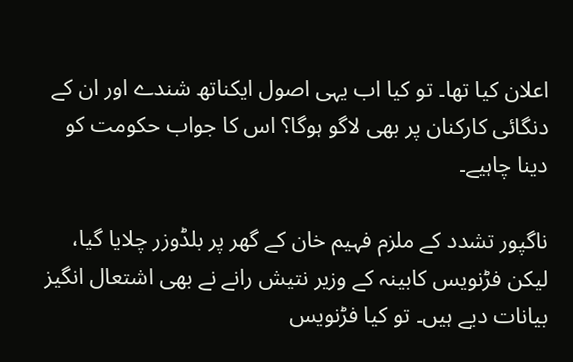اعلان کیا تھا۔ تو کیا اب یہی اصول ایکناتھ شندے اور ان کے دنگائی کارکنان پر بھی لاگو ہوگا؟ اس کا جواب حکومت کو دینا چاہیے۔

ناگپور تشدد کے ملزم فہیم خان کے گھر پر بلڈوزر چلایا گیا، لیکن فڑنویس کابینہ کے وزیر نتیش رانے نے بھی اشتعال انگیز بیانات دیے ہیں۔ تو کیا فڑنویس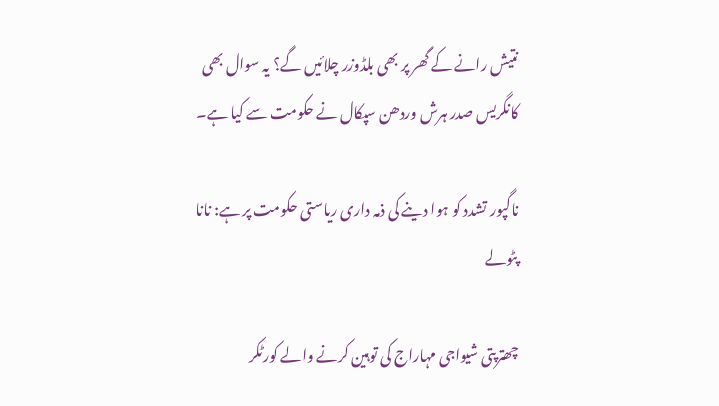نتیش رانے کے گھر پر بھی بلڈوزر چلائیں گے؟ یہ سوال بھی کانگریس صدر ہرش وردھن سپکال نے حکومت سے کیا ہے۔

ناگپور تشدد کو ہوا دینے کی ذمہ داری ریاستی حکومت پر ہے: نانا پٹولے

چھترپتی شیواجی مہاراج کی توہین کرنے والے کورٹکر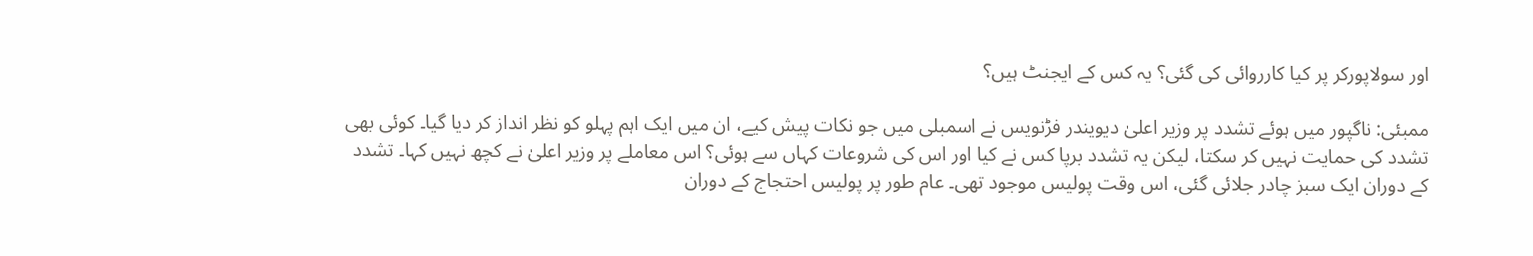اور سولاپورکر پر کیا کارروائی کی گئی؟ یہ کس کے ایجنٹ ہیں؟

ممبئی: ناگپور میں ہوئے تشدد پر وزیر اعلیٰ دیویندر فڑنویس نے اسمبلی میں جو نکات پیش کیے، ان میں ایک اہم پہلو کو نظر انداز کر دیا گیا۔ کوئی بھی تشدد کی حمایت نہیں کر سکتا، لیکن یہ تشدد برپا کس نے کیا اور اس کی شروعات کہاں سے ہوئی؟ اس معاملے پر وزیر اعلیٰ نے کچھ نہیں کہا۔ تشدد کے دوران ایک سبز چادر جلائی گئی، اس وقت پولیس موجود تھی۔ عام طور پر پولیس احتجاج کے دوران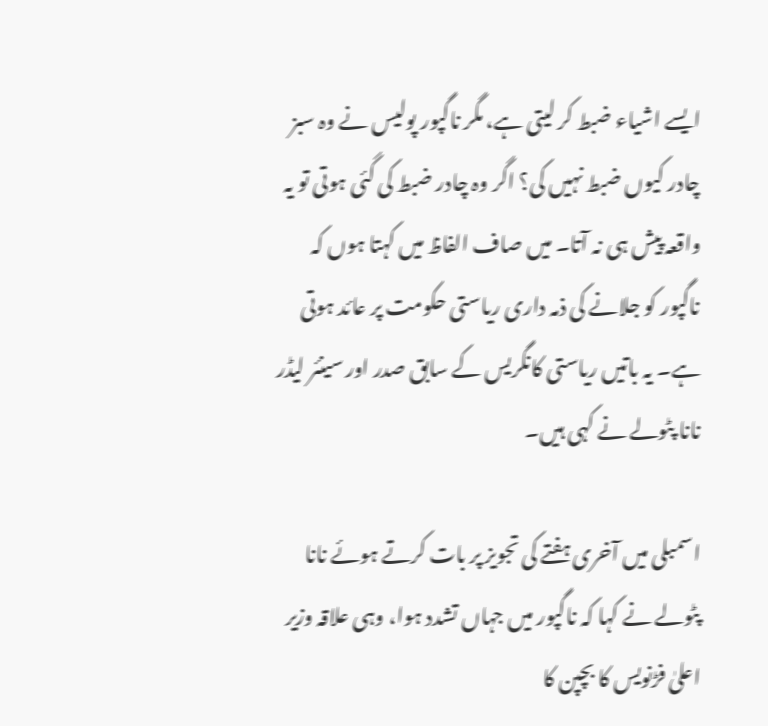ایسے اشیاء ضبط کر لیتی ہے، مگر ناگپور پولیس نے وہ سبز چادر کیوں ضبط نہیں کی؟ اگر وہ چادر ضبط کی گئی ہوتی تو یہ واقعہ پیش ہی نہ آتا۔ میں صاف الفاظ میں کہتا ہوں کہ ناگپور کو جلانے کی ذمہ داری ریاستی حکومت پر عائد ہوتی ہے۔ یہ باتیں ریاستی کانگریس کے سابق صدر اور سینئر لیڈر نانا پٹولے نے کہی ہیں۔

اسمبلی میں آخری ہفتے کی تجویز پر بات کرتے ہوئے نانا پٹولے نے کہا کہ ناگپور میں جہاں تشدد ہوا، وہی علاقہ وزیر اعلیٰ فڑنویس کا بچپن کا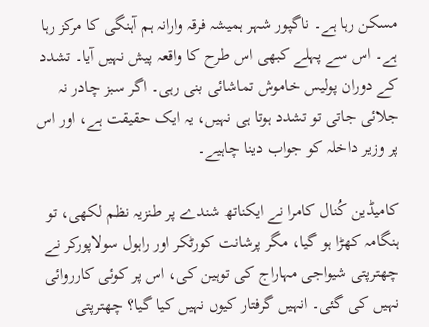مسکن رہا ہے۔ ناگپور شہر ہمیشہ فرقہ وارانہ ہم آہنگی کا مرکز رہا ہے۔ اس سے پہلے کبھی اس طرح کا واقعہ پیش نہیں آیا۔ تشدد کے دوران پولیس خاموش تماشائی بنی رہی۔ اگر سبز چادر نہ جلائی جاتی تو تشدد ہوتا ہی نہیں، یہ ایک حقیقت ہے، اور اس پر وزیر داخلہ کو جواب دینا چاہیے۔

کامیڈین کُنال کامرا نے ایکناتھ شندے پر طنزیہ نظم لکھی، تو ہنگامہ کھڑا ہو گیا، مگر پرشانت کورٹکر اور راہول سولاپورکر نے چھترپتی شیواجی مہاراج کی توہین کی، اس پر کوئی کارروائی نہیں کی گئی۔ انہیں گرفتار کیوں نہیں کیا گیا؟ چھترپتی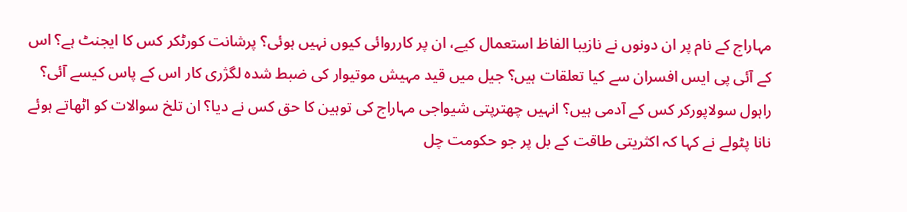مہاراج کے نام پر ان دونوں نے نازیبا الفاظ استعمال کیے، ان پر کارروائی کیوں نہیں ہوئی؟ پرشانت کورٹکر کس کا ایجنٹ ہے؟ اس کے آئی پی ایس افسران سے کیا تعلقات ہیں؟ جیل میں قید مہیش موتیوار کی ضبط شدہ لگژری کار اس کے پاس کیسے آئی؟ راہول سولاپورکر کس کے آدمی ہیں؟ انہیں چھترپتی شیواجی مہاراج کی توہین کا حق کس نے دیا؟ ان تلخ سوالات کو اٹھاتے ہوئے نانا پٹولے نے کہا کہ اکثریتی طاقت کے بل پر جو حکومت چل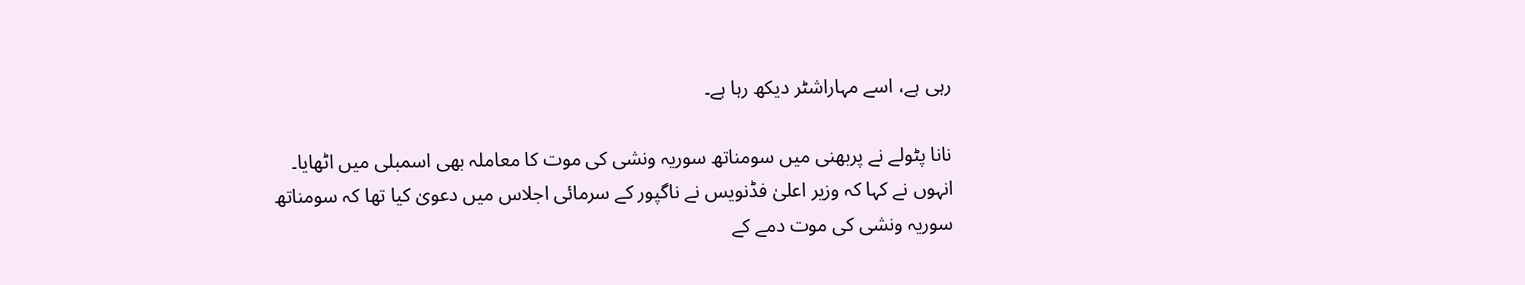رہی ہے، اسے مہاراشٹر دیکھ رہا ہے۔

نانا پٹولے نے پربھنی میں سومناتھ سوریہ ونشی کی موت کا معاملہ بھی اسمبلی میں اٹھایا۔ انہوں نے کہا کہ وزیر اعلیٰ فڈنویس نے ناگپور کے سرمائی اجلاس میں دعویٰ کیا تھا کہ سومناتھ سوریہ ونشی کی موت دمے کے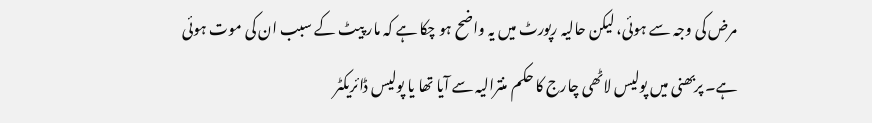مرض کی وجہ سے ہوئی، لیکن حالیہ رپورٹ میں یہ واضح ہو چکا ہے کہ مار پیٹ کے سبب ان کی موت ہوئی ہے۔ پربھنی میں پولیس لاٹھی چارج کا حکم منترالیہ سے آیا تھا یا پولیس ڈائریکٹر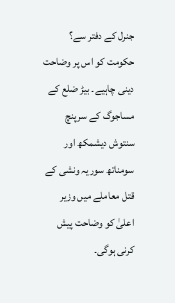جنرل کے دفتر سے؟ حکومت کو اس پر وضاحت دینی چاہیے۔ بیڑ ضلع کے مساجوگ کے سرپنچ سنتوش دیشمکھ اور سومناتھ سوریہ ونشی کے قتل معاملے میں وزیر اعلیٰ کو وضاحت پیش کرنی ہوگی۔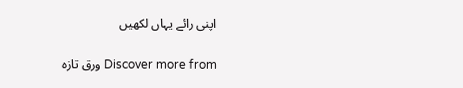اپنی رائے یہاں لکھیں

Discover more from ورق تازہ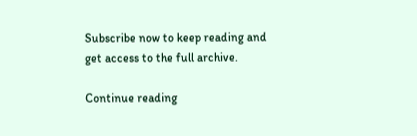Subscribe now to keep reading and get access to the full archive.

Continue reading